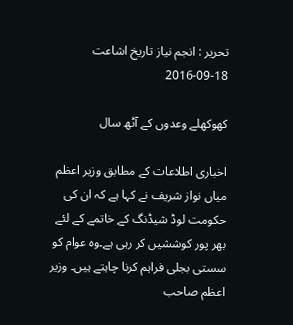تحریر : انجم نیاز تاریخ اشاعت     18-09-2016

کھوکھلے وعدوں کے آٹھ سال

اخباری اطلاعات کے مطابق وزیر اعظم میاں نواز شریف نے کہا ہے کہ ان کی حکومت لوڈ شیڈنگ کے خاتمے کے لئے بھر پور کوششیں کر رہی ہے۔وہ عوام کو سستی بجلی فراہم کرنا چاہتے ہیں۔ وزیر اعظم صاحب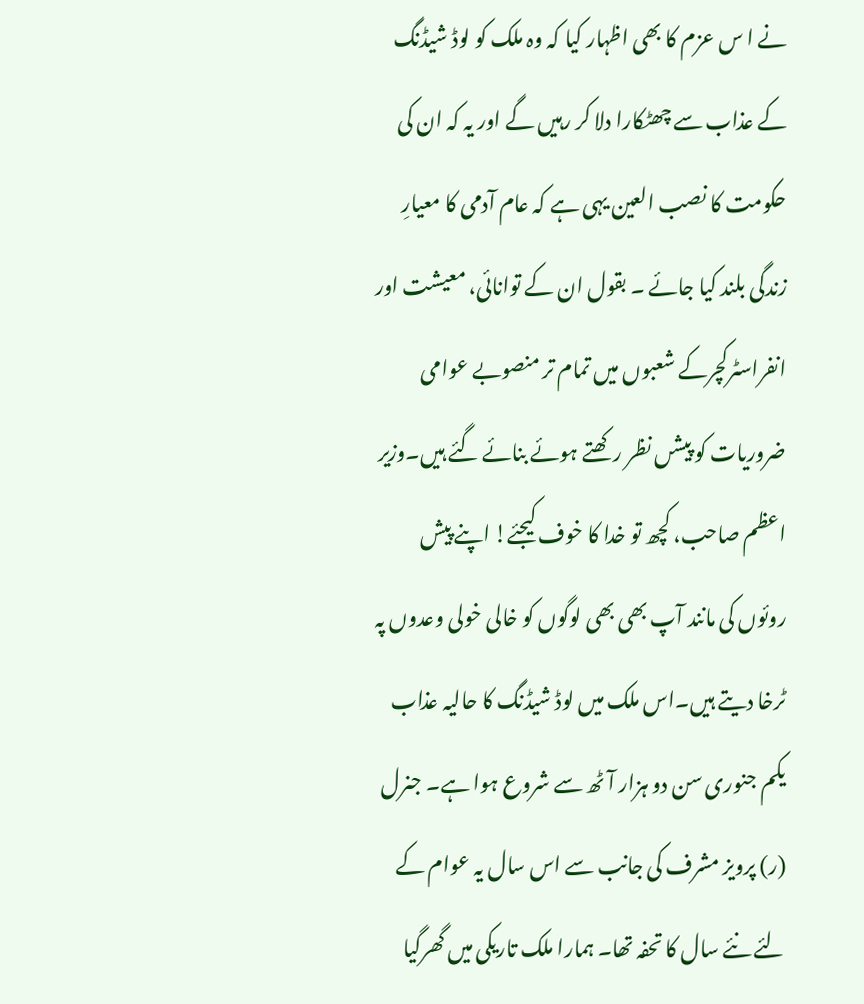نے ا س عزم کا بھی اظہار کیا کہ وہ ملک کو لوڈ شیڈنگ کے عذاب سے چھٹکارا دلا کر رہیں گے اور یہ کہ ان کی حکومت کا نصب العین یہی ہے کہ عام آدمی کا معیارِ زندگی بلند کیا جائے ۔ بقول ان کے توانائی، معیشت اور انفراسٹرکچرکے شعبوں میں تمام تر منصوبے عوامی ضروریات کو پیشں نظر رکھتے ہوئے بنائے گئے ہیں۔وزیر اعظم صاحب، کچھ تو خدا کا خوف کیجئے! اپنے پیش روئوں کی مانند آپ بھی بھی لوگوں کو خالی خولی وعدوں پہ ٹرخا دیتے ہیں۔اس ملک میں لوڈ شیڈنگ کا حالیہ عذاب یکم جنوری سن دو ہزار آٹھ سے شروع ہوا ہے۔ جنرل (ر) پرویز مشرف کی جانب سے اس سال یہ عوام کے لئے نئے سال کا تحفہ تھا۔ ہمارا ملک تاریکی میں گھرگیا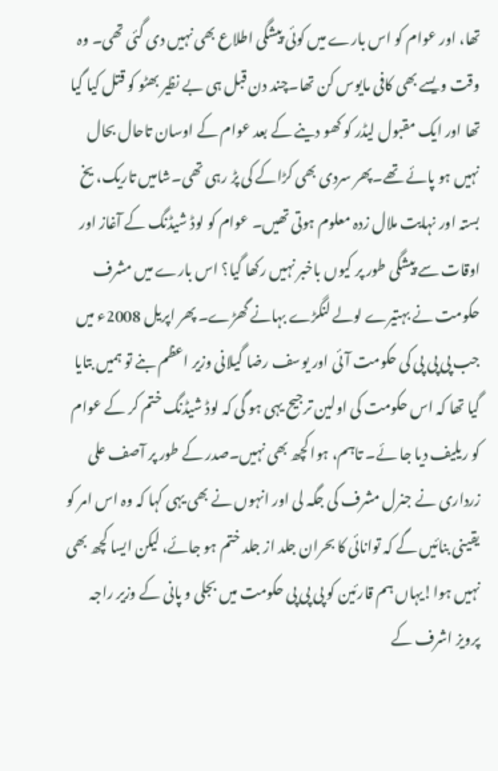تھا، اور عوام کو اس بارے میں کوئی پیشگی اطلاع بھی نہیں دی گئی تھی۔ وہ وقت ویسے بھی کافی مایوس کن تھا۔چند دن قبل ہی بے نظیر بھٹو کو قتل کیا گیا تھا اور ایک مقبول لیڈر کو کھو دینے کے بعد عوام کے اوسان تاحال بحال نہیں ہو پائے تھے۔پھر سردی بھی کڑاکے کی پڑ رہی تھی۔شامیں تاریک، یخ بستہ اور نہایت ملال زدہ معلوم ہوتی تھیں۔ عوام کو لوڈ شیڈنگ کے آغاز اور اوقات سے پیشگی طور پر کیوں باخبر نہیں رکھا گیا؟ اس بارے میں مشرف حکومت نے بہتیرے لولے لنگڑے بہانے گھڑے۔ پھر اپریل 2008ء میں جب پی پی پی کی حکومت آئی اور یوسف رضا گیلانی وزیر اعظم بنے تو ہمیں بتایا گیا تھا کہ اس حکومت کی اولین ترجیح یہی ہو گی کہ لوڈ شیڈنگ ختم کر کے عوام کو ریلیف دیا جا ئے۔ تاہم، ہوا کچھ بھی نہیں۔صدر کے طور پر آصف علی زرداری نے جنرل مشرف کی جگہ لی اور انہوں نے بھی یہی کہا کہ وہ اس امر کو یقینی بنائیں گے کہ توانائی کا بحران جلد از جلد ختم ہو جائے، لیکن ایسا کچھ بھی نہیں ہوا!یہاں ہم قارئین کو پی پی پی حکومت میں بجلی و پانی کے وزیر راجہ پرویز اشرف کے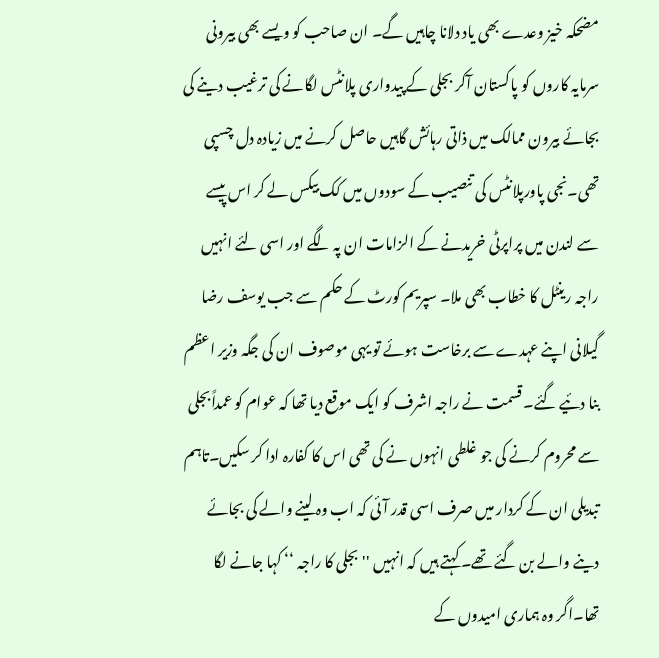مضحکہ خیز وعدے بھی یاد دلانا چاہیں گے۔ ان صاحب کو ویسے بھی بیرونی سرمایہ کاروں کو پاکستان آکر بجلی کے پیدواری پلانٹس لگانے کی ترغیب دینے کی بجائے بیرون ممالک میں ذاتی رہائش گاہیں حاصل کرنے میں زیادہ دل چسپی تھی۔نجی پاورپلانٹس کی تنصیب کے سودوں میں کک بیکس لے کر اس پیسے سے لندن میں پراپرٹی خریدنے کے الزامات ان پہ لگے اور اسی لئے انہیں راجہ رینٹل کا خطاب بھی ملا۔ سپریم کورٹ کے حکم سے جب یوسف رضا گیلانی اپنے عہدے سے برخاست ہوئے تو یہی موصوف ان کی جگہ وزیر اعظم بنا دئیے گئے۔ قسمت نے راجہ اشرف کو ایک موقع دیا تھا کہ عوام کو عمداًبجلی سے محروم کرنے کی جو غلطی انہوں نے کی تھی اس کا کفارہ ادا کر سکیں۔تاہم تبدیلی ان کے کردار میں صرف اسی قدر آئی کہ اب وہ لینے والے کی بجائے دینے والے بن گئے تھے۔ کہتے ہیں کہ انہیں ''بجلی کا راجہ ‘‘ کہا جانے لگا تھا۔اگر وہ ہماری امیدوں کے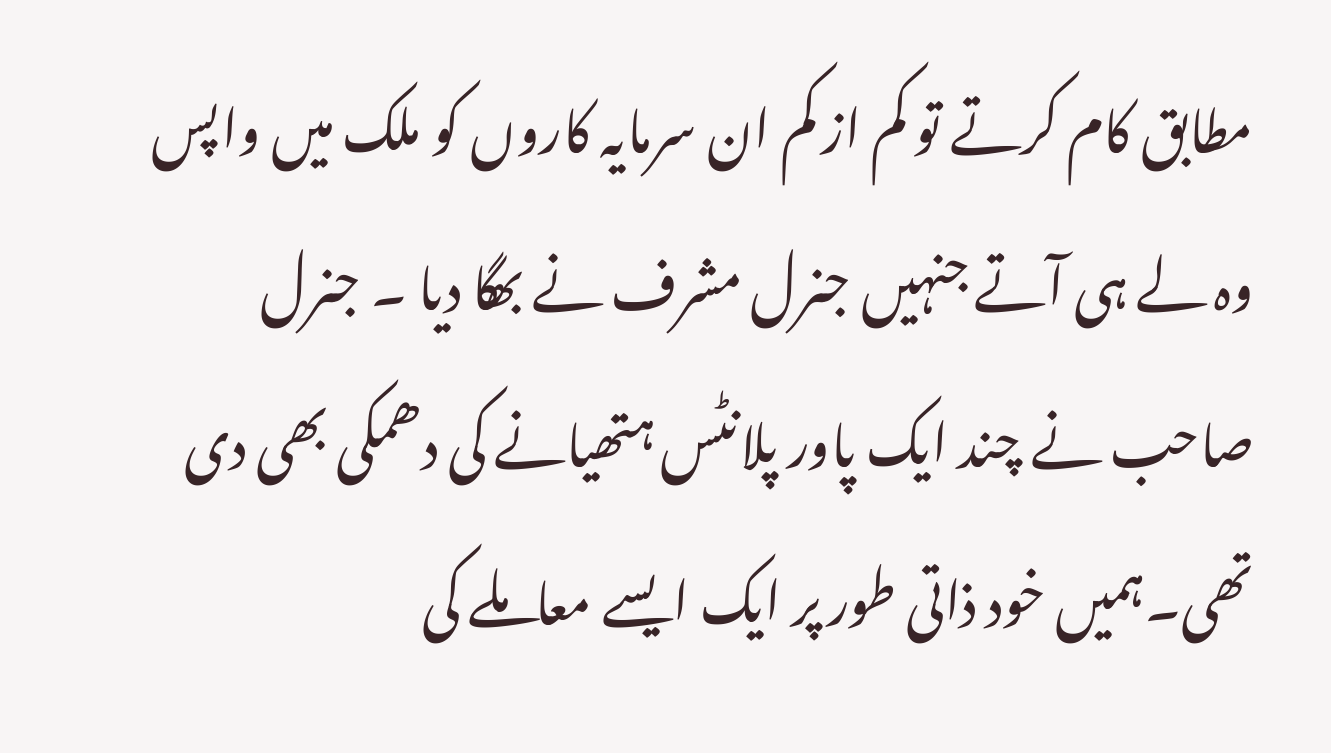مطابق کام کرتے تو کم از کم ان سرمایہ کاروں کو ملک میں واپس وہ لے ہی آتے جنہیں جنرل مشرف نے بھگا دیا ۔ جنرل صاحب نے چند ایک پاور پلانٹس ہتھیانے کی دھمکی بھی دی تھی۔ہمیں خود ذاتی طور پر ایک ایسے معاملے کی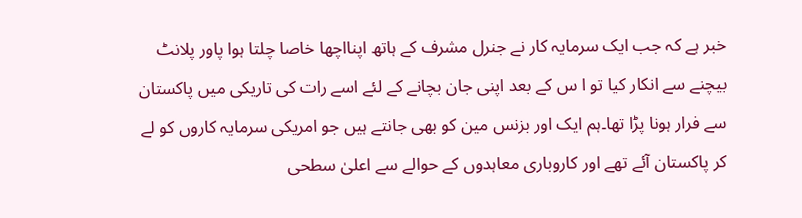خبر ہے کہ جب ایک سرمایہ کار نے جنرل مشرف کے ہاتھ اپنااچھا خاصا چلتا ہوا پاور پلانٹ بیچنے سے انکار کیا تو ا س کے بعد اپنی جان بچانے کے لئے اسے رات کی تاریکی میں پاکستان سے فرار ہونا پڑا تھا۔ہم ایک اور بزنس مین کو بھی جانتے ہیں جو امریکی سرمایہ کاروں کو لے کر پاکستان آئے تھے اور کاروباری معاہدوں کے حوالے سے اعلیٰ سطحی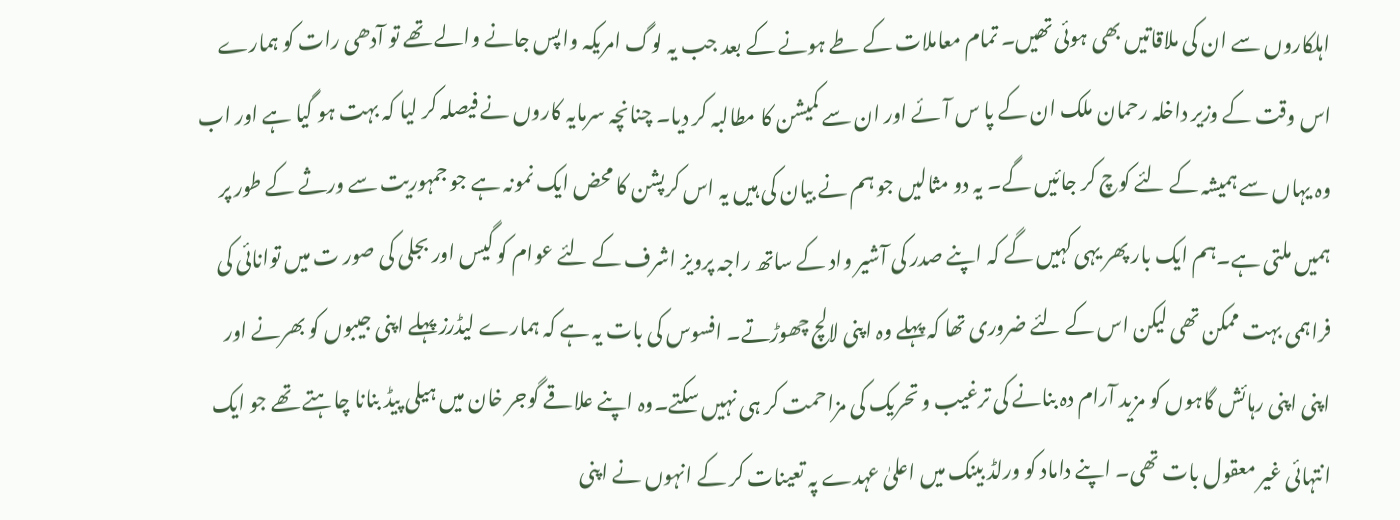اہلکاروں سے ان کی ملاقاتیں بھی ہوئی تھیں۔ تمام معاملات کے طے ہونے کے بعد جب یہ لوگ امریکہ واپس جانے والے تھے تو آدھی رات کو ہمارے اس وقت کے وزیر داخلہ رحمان ملک ان کے پا س آئے اور ان سے کمیشن کا مطالبہ کر دیا۔ چنانچہ سرمایہ کاروں نے فیصلہ کر لیا کہ بہت ہو گیا ہے اور اب وہ یہاں سے ہمیشہ کے لئے کوچ کر جائیں گے۔ یہ دو مثالیں جو ہم نے بیان کی ہیں یہ اس کرپشن کا محض ایک نمونہ ہے جو جمہوریت سے ورثے کے طور پر ہمیں ملتی ہے۔ہم ایک بار پھر یہی کہیں گے کہ اپنے صدر کی آشیر واد کے ساتھ راجہ پرویز اشرف کے لئے عوام کو گیس اور بجلی کی صور ت میں توانائی کی فراہمی بہت ممکن تھی لیکن اس کے لئے ضروری تھا کہ پہلے وہ اپنی لالچ چھوڑتے۔ افسوس کی بات یہ ہے کہ ہمارے لیڈرز پہلے اپنی جیبوں کو بھرنے اور اپنی اپنی رہائش گاہوں کو مزید آرام دہ بنانے کی ترغیب و تحریک کی مزاحمت کر ہی نہیں سکتے۔وہ اپنے علاقے گوجر خان میں ہیلی پیڈ بنانا چاہتے تھے جو ایک انتہائی غیر معقول بات تھی۔ اپنے داماد کو ورلڈ بینک میں اعلیٰ عہدے پہ تعینات کر کے انہوں نے اپنی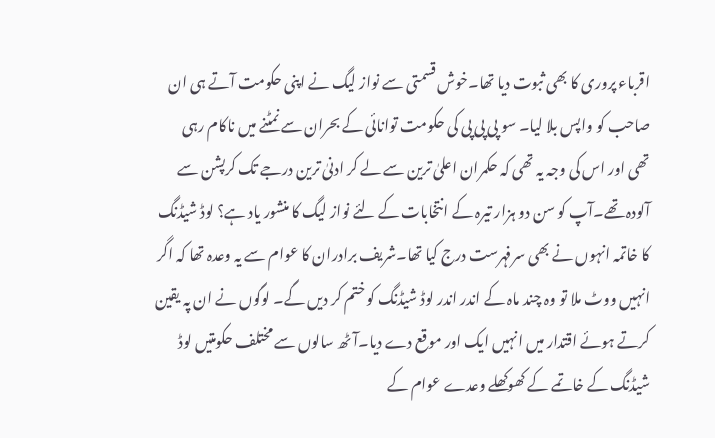اقرباء پروری کا بھی ثبوت دیا تھا۔خوش قسمتی سے نواز لیگ نے اپنی حکومت آتے ہی ان صاحب کو واپس بلا لیا۔ سو پی پی پی کی حکومت توانائی کے بحران سے نمٹنے میں ناکام رہی تھی اور اس کی وجہ یہ تھی کہ حکمران اعلیٰ ترین سے لے کر ادنیٰ ترین درجے تک کرپشن سے آلودہ تھے۔آپ کو سن دو ہزار تیرہ کے انتخابات کے لئے نواز لیگ کا منشور یاد ہے؟ لوڈ شیڈنگ کا خاتمہ انہوں نے بھی سرفہرست درج کیا تھا۔شریف برادران کا عوام سے یہ وعدہ تھا کہ اگر انہیں ووٹ ملا تو وہ چند ماہ کے اندر اندر لوڈ شیڈنگ کو ختم کر دیں گے۔ لوگوں نے ان پہ یقین کرتے ہوئے اقتدار میں انہیں ایک اور موقع دے دیا۔آٹھ سالوں سے مختلف حکومتیں لوڈ شیڈنگ کے خاتمے کے کھوکھلے وعدے عوام کے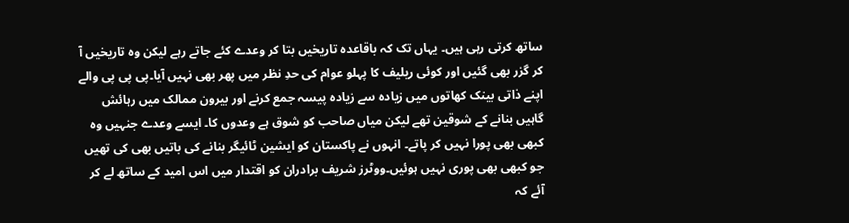ساتھ کرتی رہی ہیں۔ یہاں تک کہ باقاعدہ تاریخیں بتا کر وعدے کئے جاتے رہے لیکن وہ تاریخیں آ کر گزر بھی گئیں اور کوئی ریلیف کا پہلو عوام کی حدِ نظر میں پھر بھی نہیں آیا۔پی پی پی والے اپنے ذاتی بینک کھاتوں میں زیادہ سے زیادہ پیسہ جمع کرنے اور بیرون ممالک میں رہائش گاہیں بنانے کے شوقین تھے لیکن میاں صاحب کو شوق ہے وعدوں کا۔ ایسے وعدے جنہیں وہ کبھی بھی پورا نہیں کر پاتے۔ انہوں نے پاکستان کو ایشین ٹائیگر بنانے کی باتیں بھی کی تھیں جو کبھی بھی پوری نہیں ہوئیں۔ووٹرز شریف برادران کو اقتدار میں اس امید کے ساتھ لے کر آئے کہ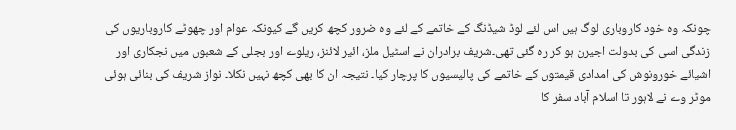چونکہ وہ خود کاروباری لوگ ہیں اس لئے لوڈ شیڈنگ کے خاتمے کے لئے وہ ضرور کچھ کریں گے کیونکہ عوام اور چھوٹے کاروباریوں کی زندگی اسی کی بدولت اجیرن ہو کر رہ گئی تھی۔شریف برادران نے اسٹیل ملز، ائیر لائنز، ریلوے اور بجلی کے شعبوں میں نجکاری اور اشیائے خورونوش کی امدادی قیمتوں کے خاتمے کی پالیسیوں کا پرچار کیا۔ نتیجہ ان کا بھی کچھ نہیں نکلا۔ نواز شریف کی بنائی ہوئی موٹر وے نے لاہور تا اسلام آباد سفر کا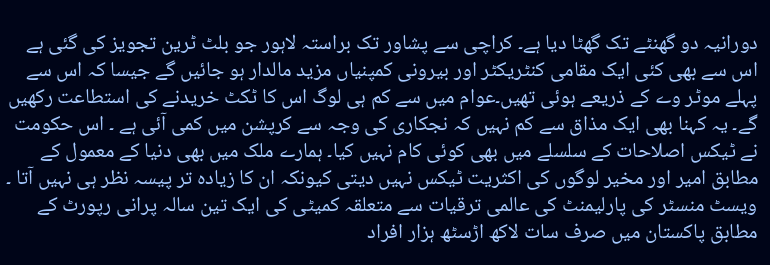دورانیہ دو گھنٹے تک گھٹا دیا ہے۔ کراچی سے پشاور تک براستہ لاہور جو بلٹ ٹرین تجویز کی گئی ہے اس سے بھی کئی ایک مقامی کنٹریکٹر اور بیرونی کمپنیاں مزید مالدار ہو جائیں گے جیسا کہ اس سے پہلے موٹر وے کے ذریعے ہوئی تھیں۔عوام میں سے کم ہی لوگ اس کا ٹکٹ خریدنے کی استطاعت رکھیں گے۔ یہ کہنا بھی ایک مذاق سے کم نہیں کہ نجکاری کی وجہ سے کرپشن میں کمی آئی ہے ۔ اس حکومت نے ٹیکس اصلاحات کے سلسلے میں بھی کوئی کام نہیں کیا۔ ہمارے ملک میں بھی دنیا کے معمول کے مطابق امیر اور مخیر لوگوں کی اکثریت ٹیکس نہیں دیتی کیونکہ ان کا زیادہ تر پیسہ نظر ہی نہیں آتا ۔ ویسٹ منسٹر کی پارلیمنٹ کی عالمی ترقیات سے متعلقہ کمیٹی کی ایک تین سالہ پرانی رپورٹ کے مطابق پاکستان میں صرف سات لاکھ اڑسٹھ ہزار افراد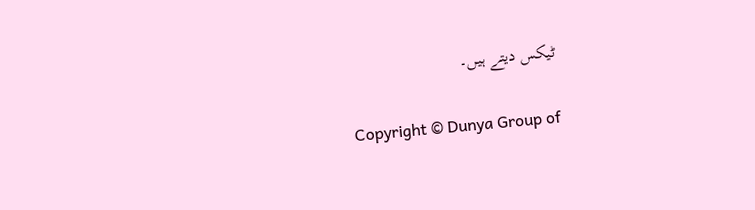ٹیکس دیتے ہیں۔

Copyright © Dunya Group of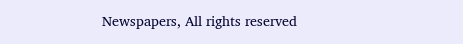Newspapers, All rights reserved